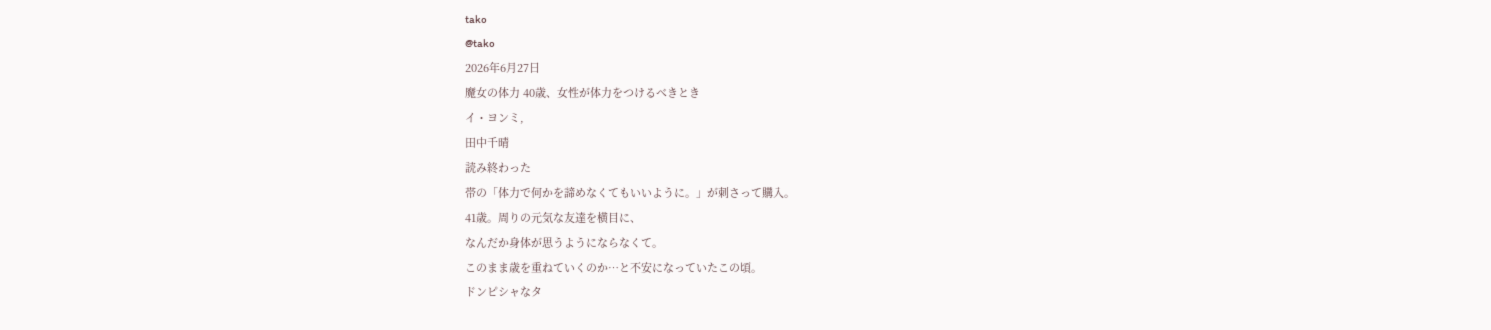tako
@tako
2026年6月27日
魔女の体力 40歳、女性が体力をつけるべきとき
イ・ヨンミ,
田中千晴
読み終わった
帯の「体力で何かを諦めなくてもいいように。」が刺さって購入。
41歳。周りの元気な友達を横目に、
なんだか身体が思うようにならなくて。
このまま歳を重ねていくのか…と不安になっていたこの頃。
ドンピシャなタ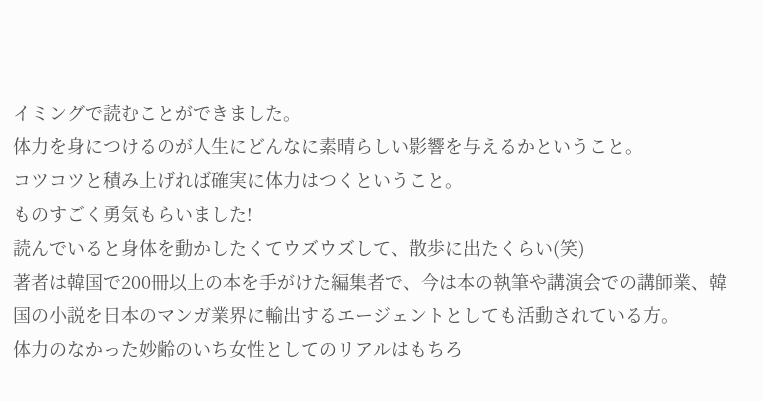イミングで読むことができました。
体力を身につけるのが人生にどんなに素晴らしい影響を与えるかということ。
コツコツと積み上げれば確実に体力はつくということ。
ものすごく勇気もらいました!
読んでいると身体を動かしたくてウズウズして、散歩に出たくらい(笑)
著者は韓国で200冊以上の本を手がけた編集者で、今は本の執筆や講演会での講師業、韓国の小説を日本のマンガ業界に輸出するエージェントとしても活動されている方。
体力のなかった妙齢のいち女性としてのリアルはもちろ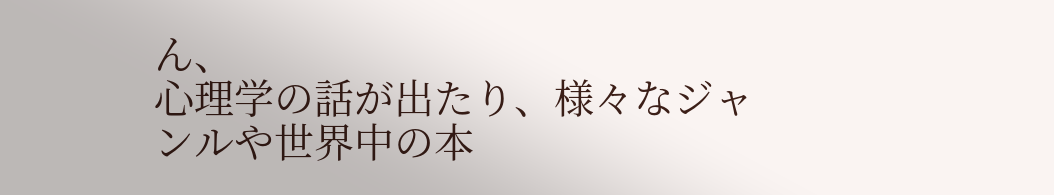ん、
心理学の話が出たり、様々なジャンルや世界中の本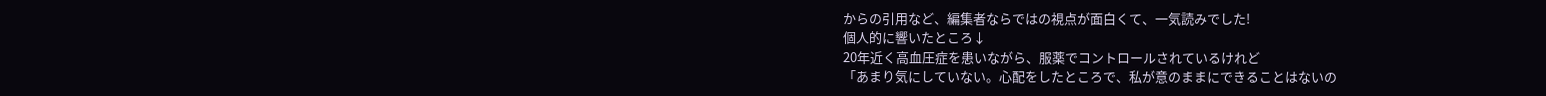からの引用など、編集者ならではの視点が面白くて、一気読みでした!
個人的に響いたところ↓
20年近く高血圧症を患いながら、服薬でコントロールされているけれど
「あまり気にしていない。心配をしたところで、私が意のままにできることはないの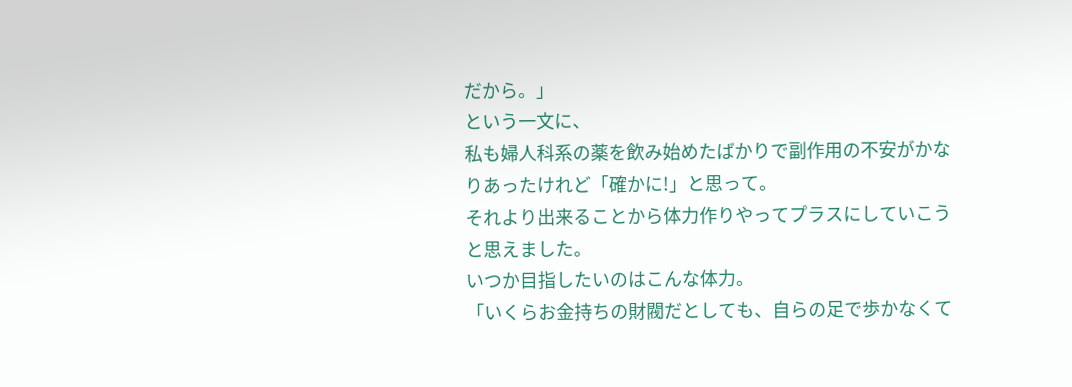だから。」
という一文に、
私も婦人科系の薬を飲み始めたばかりで副作用の不安がかなりあったけれど「確かに!」と思って。
それより出来ることから体力作りやってプラスにしていこうと思えました。
いつか目指したいのはこんな体力。
「いくらお金持ちの財閥だとしても、自らの足で歩かなくて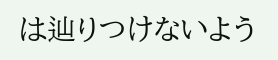は辿りつけないよう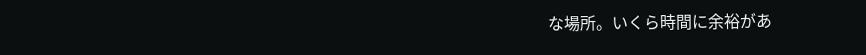な場所。いくら時間に余裕があ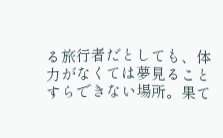る旅行者だとしても、体力がなくては夢見ることすらできない場所。果て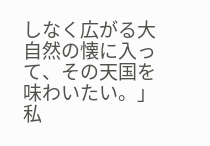しなく広がる大自然の懐に入って、その天国を味わいたい。」
私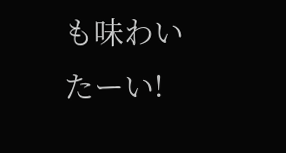も味わいたーい!